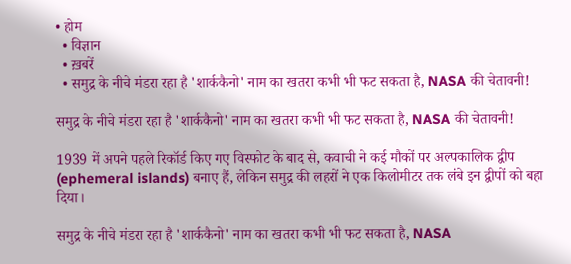• होम
  • विज्ञान
  • ख़बरें
  • समुद्र के नीचे मंडरा रहा है 'शार्ककैनो' नाम का खतरा कभी भी फट सकता है, NASA की चेतावनी!

समुद्र के नीचे मंडरा रहा है 'शार्ककैनो' नाम का खतरा कभी भी फट सकता है, NASA की चेतावनी!

1939 में अपने पहले रिकॉर्ड किए गए विस्फोट के बाद से, कवाची ने कई मौकों पर अल्पकालिक द्वीप (ephemeral islands) बनाए हैं, लेकिन समुद्र की लहरों ने एक किलोमीटर तक लंबे इन द्वीपों को बहा दिया।

समुद्र के नीचे मंडरा रहा है 'शार्ककैनो' नाम का खतरा कभी भी फट सकता है, NASA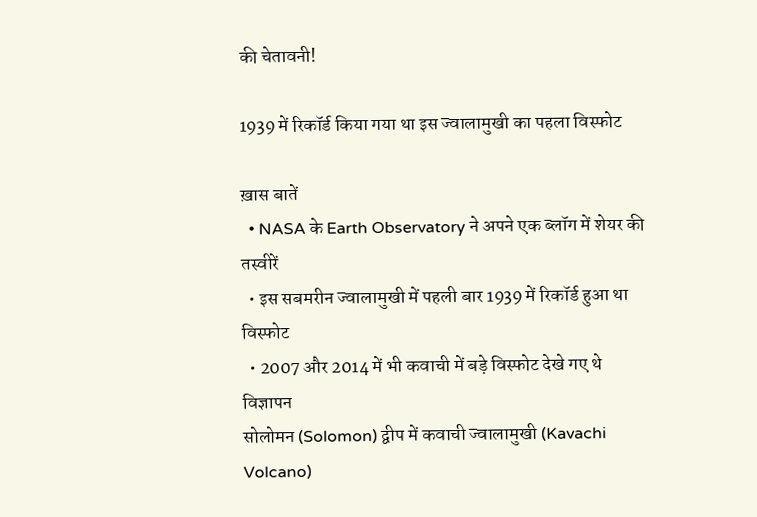की चेतावनी!

1939 में रिकॉर्ड किया गया था इस ज्वालामुखी का पहला विस्फोट

ख़ास बातें
  • NASA के Earth Observatory ने अपने एक ब्लॉग में शेयर की तस्वीरें
  • इस सबमरीन ज्वालामुखी में पहली बार 1939 में रिकॉर्ड हुआ था विस्फोट
  • 2007 और 2014 में भी कवाची में बड़े विस्फोट देखे गए थे
विज्ञापन
सोलोमन (Solomon) द्वीप में कवाची ज्वालामुखी (Kavachi Volcano)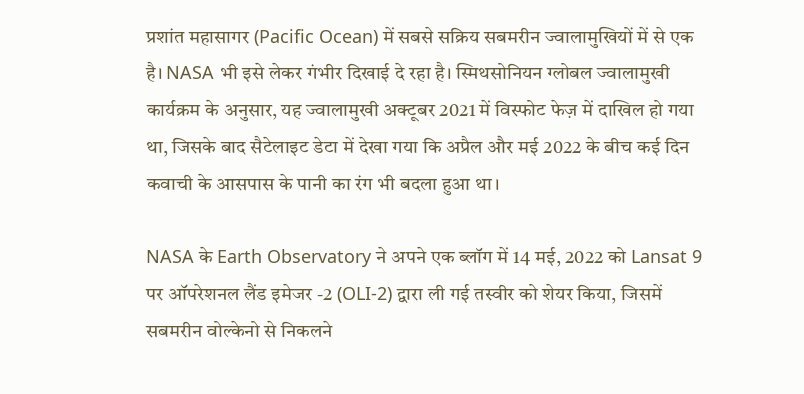प्रशांत महासागर (Pacific Ocean) में सबसे सक्रिय सबमरीन ज्वालामुखियों में से एक है। NASA भी इसे लेकर गंभीर दिखाई दे रहा है। स्मिथसोनियन ग्लोबल ज्वालामुखी कार्यक्रम के अनुसार, यह ज्वालामुखी अक्टूबर 2021 में विस्फोट फेज़ में दाखिल हो गया था, जिसके बाद सैटेलाइट डेटा में देखा गया कि अप्रैल और मई 2022 के बीच कई दिन कवाची के आसपास के पानी का रंग भी बदला हुआ था।

NASA के Earth Observatory ने अपने एक ब्लॉग में 14 मई, 2022 को Lansat 9 पर ऑपरेशनल लैंड इमेजर -2 (OLI-2) द्वारा ली गई तस्वीर को शेयर किया, जिसमें सबमरीन वोल्केनो से निकलने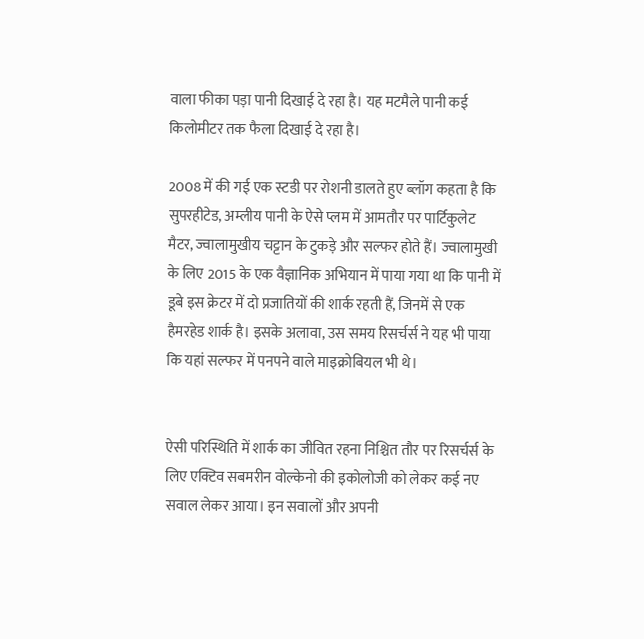वाला फीका पड़ा पानी दिखाई दे रहा है। यह मटमैले पानी कई किलोमीटर तक फैला दिखाई दे रहा है।

2008 में की गई एक स्टडी पर रोशनी डालते हुए ब्लॉग कहता है कि सुपरहीटेड, अम्लीय पानी के ऐसे प्लम में आमतौर पर पार्टिकुलेट मैटर, ज्वालामुखीय चट्टान के टुकड़े और सल्फर होते हैं। ज्वालामुखी के लिए 2015 के एक वैज्ञानिक अभियान में पाया गया था कि पानी में डूबे इस क्रेटर में दो प्रजातियों की शार्क रहती हैं, जिनमें से एक हैमरहेड शार्क है। इसके अलावा, उस समय रिसर्चर्स ने यह भी पाया कि यहां सल्फर में पनपने वाले माइक्रोबियल भी थे।


ऐसी परिस्थिति में शार्क का जीवित रहना निश्चित तौर पर रिसर्चर्स के लिए एक्टिव सबमरीन वोल्केनो की इकोलोजी को लेकर कई नए सवाल लेकर आया। इन सवालों और अपनी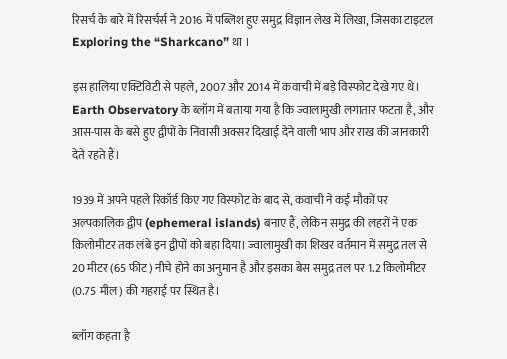रिसर्च के बारे में रिसर्चर्स ने 2016 में पब्लिश हुए समुद्र विज्ञान लेख में लिखा, जिसका टाइटल Exploring the “Sharkcano” था ।

इस हालिया एक्टिविटी से पहले, 2007 और 2014 में कवाची में बड़े विस्फोट देखे गए थे। Earth Observatory के ब्लॉग में बताया गया है कि ज्वालामुखी लगातार फटता है, और आस-पास के बसे हुए द्वीपों के निवासी अक्सर दिखाई देने वाली भाप और राख की जानकारी देते रहते हैं।

1939 में अपने पहले रिकॉर्ड किए गए विस्फोट के बाद से, कवाची ने कई मौकों पर अल्पकालिक द्वीप (ephemeral islands) बनाए हैं, लेकिन समुद्र की लहरों ने एक किलोमीटर तक लंबे इन द्वीपों को बहा दिया। ज्वालामुखी का शिखर वर्तमान में समुद्र तल से 20 मीटर (65 फीट) नीचे होने का अनुमान है और इसका बेस समुद्र तल पर 1.2 किलोमीटर (0.75 मील) की गहराई पर स्थित है।

ब्लॉग कहता है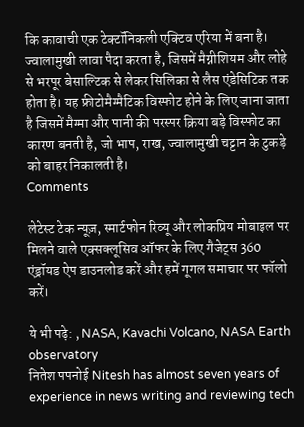कि कावाची एक टेक्टॉनिकली एक्टिव एरिया में बना है। ज्वालामुखी लावा पैदा करता है, जिसमें मैग्नीशियम और लोहे से भरपूर बेसाल्टिक से लेकर सिलिका से लैस एंडेसिटिक तक होता है। यह फ्रीटोमैग्मैटिक विस्फोट होने के लिए जाना जाता है जिसमें मैग्मा और पानी की परस्पर क्रिया बड़े विस्फोट का कारण बनती है, जो भाप, राख, ज्वालामुखी चट्टान के टुकड़े को बाहर निकालती है।
Comments

लेटेस्ट टेक न्यूज़, स्मार्टफोन रिव्यू और लोकप्रिय मोबाइल पर मिलने वाले एक्सक्लूसिव ऑफर के लिए गैजेट्स 360 एंड्रॉयड ऐप डाउनलोड करें और हमें गूगल समाचार पर फॉलो करें।

ये भी पढ़े: , NASA, Kavachi Volcano, NASA Earth observatory
नितेश पपनोई Nitesh has almost seven years of experience in news writing and reviewing tech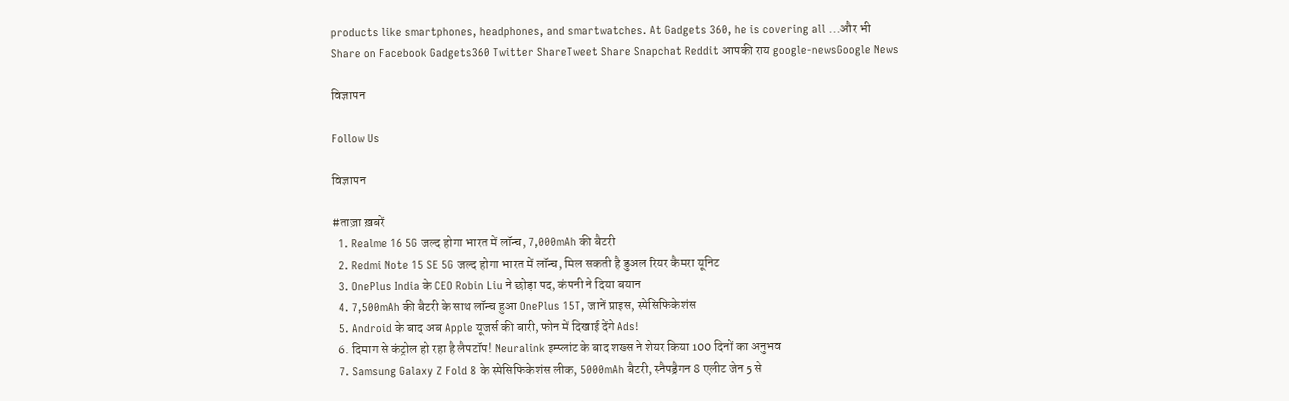products like smartphones, headphones, and smartwatches. At Gadgets 360, he is covering all ...और भी
Share on Facebook Gadgets360 Twitter ShareTweet Share Snapchat Reddit आपकी राय google-newsGoogle News

विज्ञापन

Follow Us

विज्ञापन

#ताज़ा ख़बरें
  1. Realme 16 5G जल्द होगा भारत में लॉन्च, 7,000mAh की बैटरी
  2. Redmi Note 15 SE 5G जल्द होगा भारत में लॉन्च, मिल सकती है डुअल रियर कैमरा यूनिट
  3. OnePlus India के CEO Robin Liu ने छोड़ा पद, कंपनी ने दिया बयान
  4. 7,500mAh की बैटरी के साथ लॉन्च हुआ OnePlus 15T, जानें प्राइस, स्पेसिफिकेशंस
  5. Android के बाद अब Apple यूजर्स की बारी, फोन में दिखाई देंगे Ads!
  6. दिमाग से कंट्रोल हो रहा है लैपटॉप! Neuralink इम्प्लांट के बाद शख्स ने शेयर किया 100 दिनों का अनुभव
  7. Samsung Galaxy Z Fold 8 के स्पेसिफिकेशंस लीक, 5000mAh बैटरी, स्नैपड्रैगन 8 एलीट जेन 5 से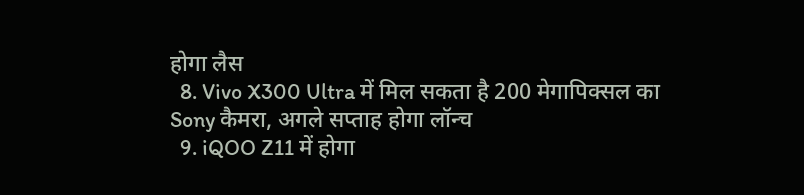होगा लैस
  8. Vivo X300 Ultra में मिल सकता है 200 मेगापिक्सल का Sony कैमरा, अगले सप्ताह होगा लॉन्च
  9. iQOO Z11 में होगा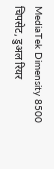MediaTek Dimensity 8500 चिपसेट, डुअल रियर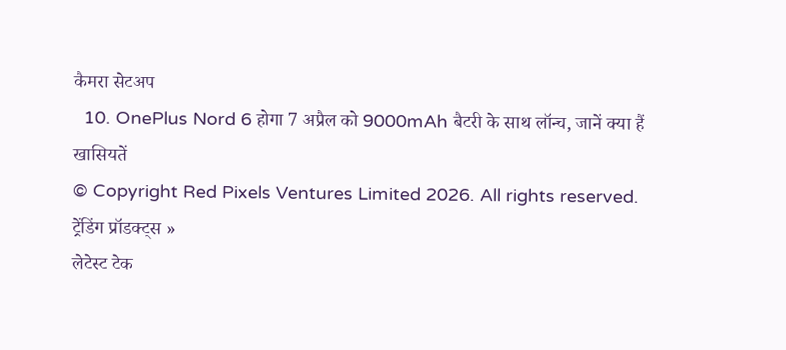कैमरा सेटअप
  10. OnePlus Nord 6 होगा 7 अप्रैल को 9000mAh बैटरी के साथ लॉन्च, जानें क्या हैं खासियतें
© Copyright Red Pixels Ventures Limited 2026. All rights reserved.
ट्रेंडिंग प्रॉडक्ट्स »
लेटेस्ट टेक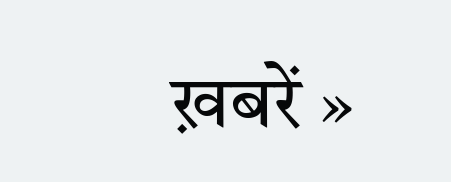ख़बरें »